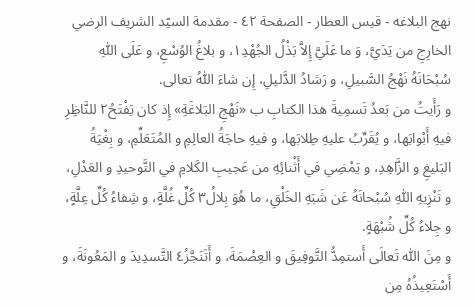نهج البلاغه - قيس العطار - الصفحة ٤٢ - مقدمة السيّد الشريف الرضي
الخارِجِ من يَدَيَّ، وَ ما عَلَيَّ إِلاَّ بَذْلُ الجُهْدِ١، و بلاغُ الوُسْعِ، و عَلَى اللّٰهِ سُبْحَانَهُ نَهْجُ السَّبيلِ، و رَشادُ الدَّليلِ، إِن شاءَ اللّٰهُ تعالى.
و رَأَيتُ من بَعدُ تَسمِيةَ هذا الكتابِ ب «نَهْجِ البَلاغَةِ» إِذ كان يَفْتَحُ٢ للنَّاظِرِ فيهِ أَبْوابَها، و يُقَرِّبُ عليهِ طِلابَها، و فيهِ حاجَةُ العالِمِ و المُتَعَلِّمِ، و بِغْيَةُ البَليغِ و الزَّاهِدِ، و يَمْضِي في أَثْنائِهِ من عَجيبِ الكَلامِ في التَّوحيدِ و العَدْلِ، و تَنْزِيهِ اللّٰهِ سُبْحانَهُ عَن شَبَهِ الخَلْقِ، ما هُوَ بِلالُ٣ كُلِّ غُلَّةٍ، و شِفاءُ كُلِّ عِلَّةٍ، و جِلاءُ كُلِّ شُبْهَةٍ.
و مِنَ اللّٰه تَعالَى أَستمِدُّ التَّوفِيقَ و العِصْمَةَ، و أَتَنَجَّزُ٤ التَّسدِيدَ و المَعُونَةَ، و أَسْتَعِيذُهُ مِن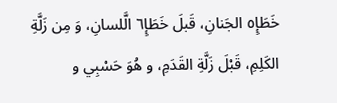خَطَإِ٥ الجَنانِ، قَبلَ خَطَإِ٦ الَّلسانِ، وَ مِن زَلَّةِ الكَلِمِ، قَبْلَ زَلَّةِ القَدَمِ، و هُوَ حَسْبِي و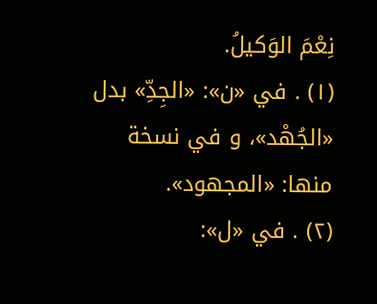نِعْمَ الوَكيلُ.
(١) . في «ن»: «الجِدِّ» بدل «الجُهْد»، و في نسخة منها: «المجهود».
(٢) . في «ل»: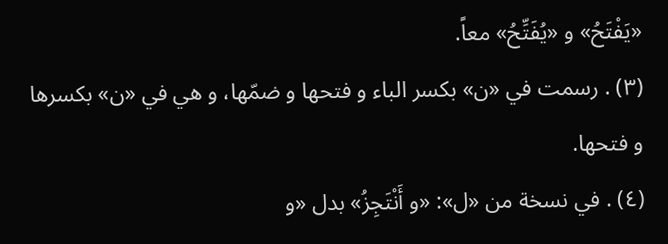«يَفْتَحُ» و «يُفَتِّحُ» معاً.
(٣) . رسمت في «ن» بكسر الباء و فتحها و ضمّها، و هي في «ن» بكسرها و فتحها.
(٤) . في نسخة من «ل»: «و أَنْتَجِزُ» بدل «و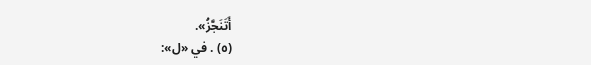أَتَنَجَّزُ».
(٥) . في «ل»: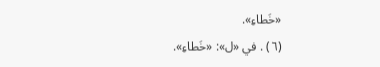«خَطاءِ».
(٦) . في «ل»: «خَطاءِ».